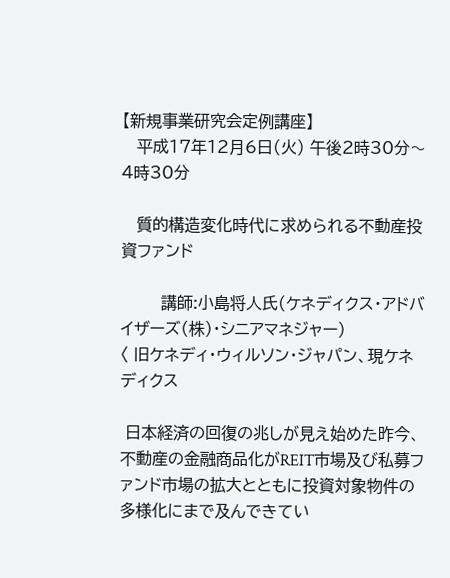【新規事業研究会定例講座】
   平成17年12月6日(火) 午後2時30分〜4時30分

   質的構造変化時代に求められる不動産投資ファンド

        講師:小島将人氏(ケネディクス・アドバイザーズ(株)・シニアマネジャー)
〈 旧ケネディ・ウィルソン・ジャパン、現ケネディクス

 日本経済の回復の兆しが見え始めた昨今、不動産の金融商品化がREIT市場及び私募ファンド市場の拡大とともに投資対象物件の多様化にまで及んできてい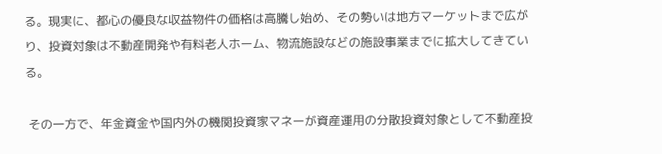る。現実に、都心の優良な収益物件の価格は高騰し始め、その勢いは地方マーケットまで広がり、投資対象は不動産開発や有料老人ホーム、物流施設などの施設事業までに拡大してきている。

 その一方で、年金資金や国内外の機関投資家マネーが資産運用の分散投資対象として不動産投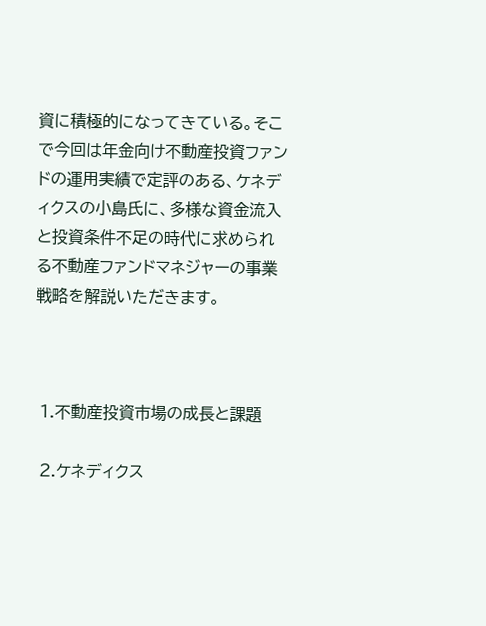資に積極的になってきている。そこで今回は年金向け不動産投資ファンドの運用実績で定評のある、ケネディクスの小島氏に、多様な資金流入と投資条件不足の時代に求められる不動産ファンドマネジャーの事業戦略を解説いただきます。



 1.不動産投資市場の成長と課題

 2.ケネディクス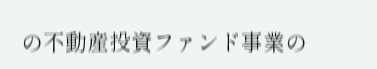の不動産投資ファンド事業の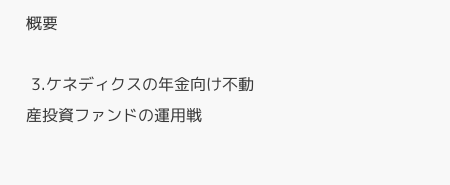概要

 3.ケネディクスの年金向け不動産投資ファンドの運用戦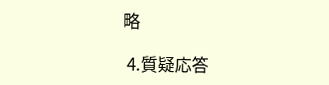略

 4.質疑応答